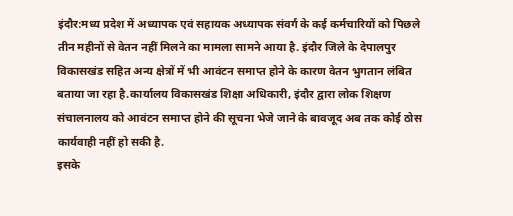इंदौर:मध्य प्रदेश में अध्यापक एवं सहायक अध्यापक संवर्ग के कई कर्मचारियों को पिछले तीन महीनों से वेतन नहीं मिलने का मामला सामने आया है. इंदौर जिले के देपालपुर विकासखंड सहित अन्य क्षेत्रों में भी आवंटन समाप्त होने के कारण वेतन भुगतान लंबित बताया जा रहा है.कार्यालय विकासखंड शिक्षा अधिकारी, इंदौर द्वारा लोक शिक्षण संचालनालय को आवंटन समाप्त होने की सूचना भेजे जाने के बावजूद अब तक कोई ठोस कार्यवाही नहीं हो सकी है.
इसके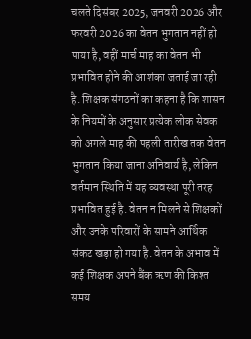चलते दिसंबर 2025, जनवरी 2026 और फरवरी 2026 का वेतन भुगतान नहीं हो पाया है, वहीं मार्च माह का वेतन भी प्रभावित होने की आशंका जताई जा रही है. शिक्षक संगठनों का कहना है कि शासन के नियमों के अनुसार प्रत्येक लोक सेवक को अगले माह की पहली तारीख तक वेतन भुगतान किया जाना अनिवार्य है, लेकिन वर्तमान स्थिति में यह व्यवस्था पूरी तरह प्रभावित हुई है. वेतन न मिलने से शिक्षकों और उनके परिवारों के सामने आर्थिक संकट खड़ा हो गया है. वेतन के अभाव में कई शिक्षक अपने बैंक ऋण की किश्त समय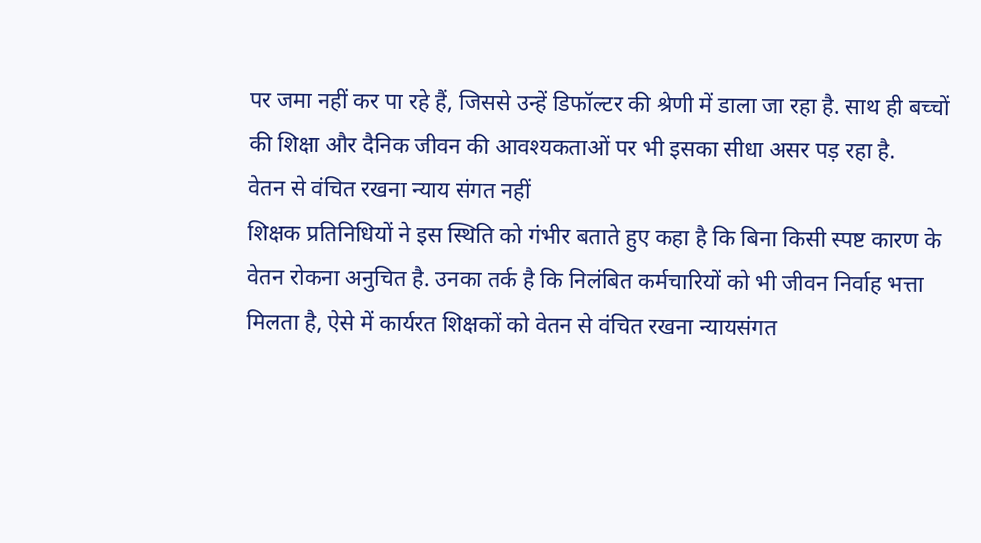पर जमा नहीं कर पा रहे हैं, जिससे उन्हें डिफॉल्टर की श्रेणी में डाला जा रहा है. साथ ही बच्चों की शिक्षा और दैनिक जीवन की आवश्यकताओं पर भी इसका सीधा असर पड़ रहा है.
वेतन से वंचित रखना न्याय संगत नहीं
शिक्षक प्रतिनिधियों ने इस स्थिति को गंभीर बताते हुए कहा है कि बिना किसी स्पष्ट कारण के वेतन रोकना अनुचित है. उनका तर्क है कि निलंबित कर्मचारियों को भी जीवन निर्वाह भत्ता मिलता है, ऐसे में कार्यरत शिक्षकों को वेतन से वंचित रखना न्यायसंगत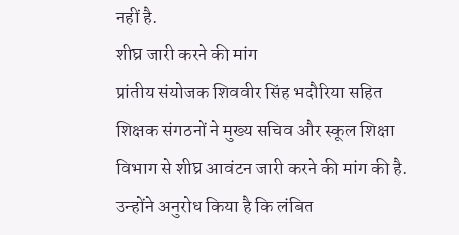नहीं है.
शीघ्र जारी करने की मांग
प्रांतीय संयोजक शिववीर सिंह भदौरिया सहित शिक्षक संगठनों ने मुख्य सचिव और स्कूल शिक्षा विभाग से शीघ्र आवंटन जारी करने की मांग की है. उन्होंने अनुरोध किया है कि लंबित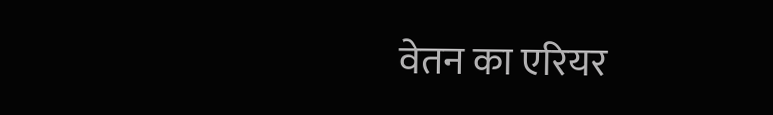वेतन का एरियर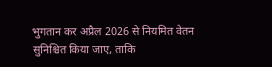भुगतान कर अप्रैल 2026 से नियमित वेतन सुनिश्चित किया जाए, ताकि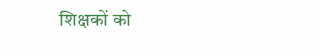शिक्षकों को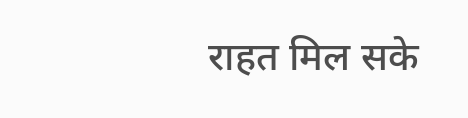राहत मिल सके